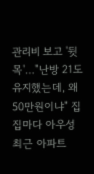관리비 보고 '뒷목'…"난방 21도 유지했는데, 왜 50만원이냐" 집집마다 아우성
최근 아파트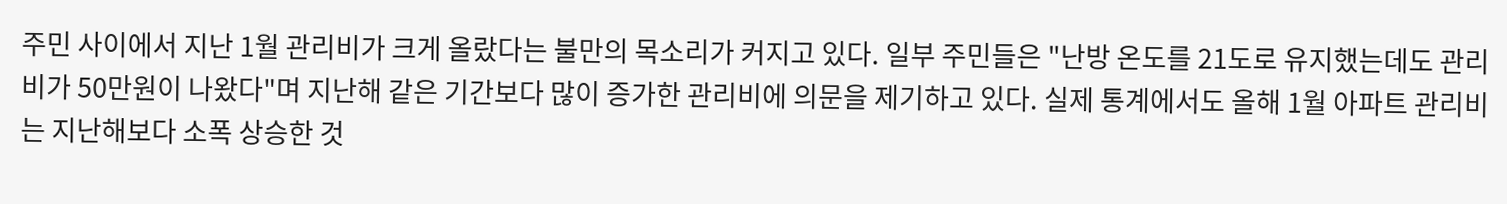주민 사이에서 지난 1월 관리비가 크게 올랐다는 불만의 목소리가 커지고 있다. 일부 주민들은 "난방 온도를 21도로 유지했는데도 관리비가 50만원이 나왔다"며 지난해 같은 기간보다 많이 증가한 관리비에 의문을 제기하고 있다. 실제 통계에서도 올해 1월 아파트 관리비는 지난해보다 소폭 상승한 것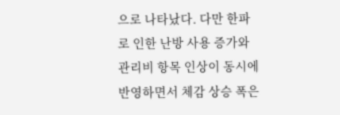으로 나타났다. 다만 한파로 인한 난방 사용 증가와 관리비 항목 인상이 동시에 반영하면서 체감 상승 폭은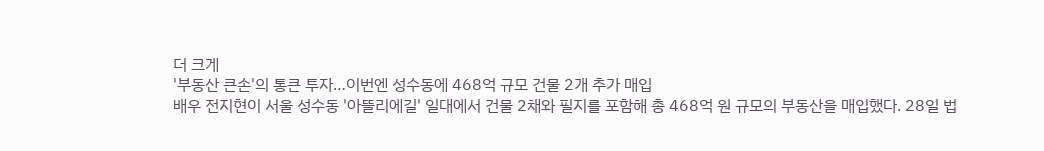더 크게
'부동산 큰손'의 통큰 투자…이번엔 성수동에 468억 규모 건물 2개 추가 매입
배우 전지현이 서울 성수동 '아뜰리에길' 일대에서 건물 2채와 필지를 포함해 총 468억 원 규모의 부동산을 매입했다. 28일 법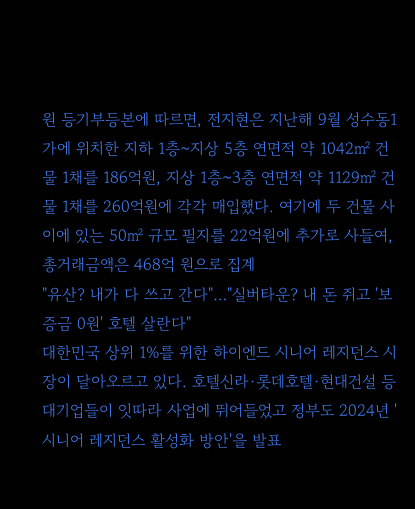원 등기부등본에 따르면, 전지현은 지난해 9월 성수동1가에 위치한 지하 1층~지상 5층 연면적 약 1042㎡ 건물 1채를 186억원, 지상 1층~3층 연면적 약 1129㎡ 건물 1채를 260억원에 각각 매입했다. 여기에 두 건물 사이에 있는 50㎡ 규모 필지를 22억원에 추가로 사들여, 총거래금액은 468억 원으로 집계
"유산? 내가 다 쓰고 간다"…"실버타운? 내 돈 쥐고 '보증금 0원' 호텔 살란다"
대한민국 상위 1%를 위한 하이엔드 시니어 레지던스 시장이 달아오르고 있다. 호텔신라·롯데호텔·현대건설 등 대기업들이 잇따라 사업에 뛰어들었고 정부도 2024년 '시니어 레지던스 활성화 방안'을 발표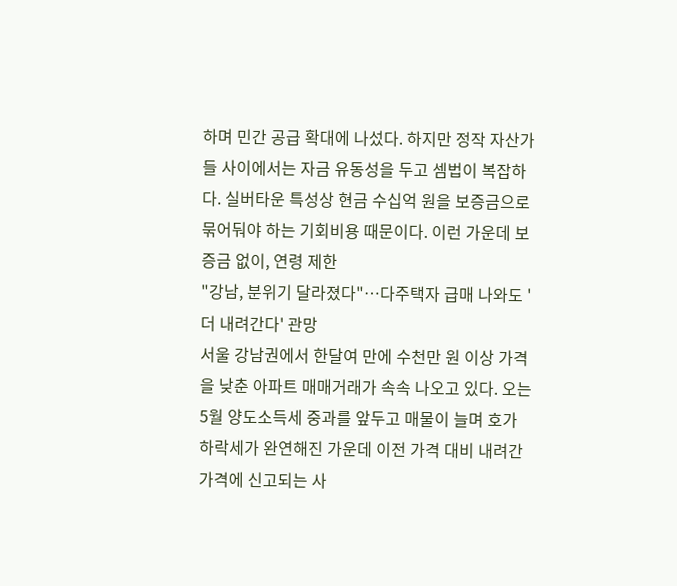하며 민간 공급 확대에 나섰다. 하지만 정작 자산가들 사이에서는 자금 유동성을 두고 셈법이 복잡하다. 실버타운 특성상 현금 수십억 원을 보증금으로 묶어둬야 하는 기회비용 때문이다. 이런 가운데 보증금 없이, 연령 제한
"강남, 분위기 달라졌다"…다주택자 급매 나와도 '더 내려간다' 관망
서울 강남권에서 한달여 만에 수천만 원 이상 가격을 낮춘 아파트 매매거래가 속속 나오고 있다. 오는 5월 양도소득세 중과를 앞두고 매물이 늘며 호가 하락세가 완연해진 가운데 이전 가격 대비 내려간 가격에 신고되는 사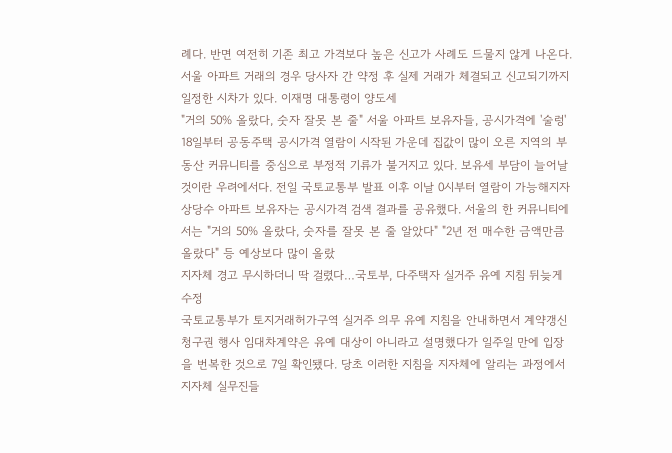례다. 반면 여전히 기존 최고 가격보다 높은 신고가 사례도 드물지 않게 나온다. 서울 아파트 거래의 경우 당사자 간 약정 후 실제 거래가 체결되고 신고되기까지 일정한 시차가 있다. 이재명 대통령이 양도세
"거의 50% 올랐다, 숫자 잘못 본 줄" 서울 아파트 보유자들, 공시가격에 '술렁'
18일부터 공동주택 공시가격 열람이 시작된 가운데 집값이 많이 오른 지역의 부동산 커뮤니티를 중심으로 부정적 기류가 불거지고 있다. 보유세 부담이 늘어날 것이란 우려에서다. 전일 국토교통부 발표 이후 이날 0시부터 열람이 가능해지자 상당수 아파트 보유자는 공시가격 검색 결과를 공유했다. 서울의 한 커뮤니티에서는 "거의 50% 올랐다, 숫자를 잘못 본 줄 알았다" "2년 전 매수한 금액만큼 올랐다" 등 예상보다 많이 올랐
지자체 경고 무시하더니 딱 걸렸다…국토부, 다주택자 실거주 유예 지침 뒤늦게 수정
국토교통부가 토지거래허가구역 실거주 의무 유예 지침을 안내하면서 계약갱신청구권 행사 임대차계약은 유예 대상이 아니라고 설명했다가 일주일 만에 입장을 번복한 것으로 7일 확인됐다. 당초 이러한 지침을 지자체에 알리는 과정에서 지자체 실무진들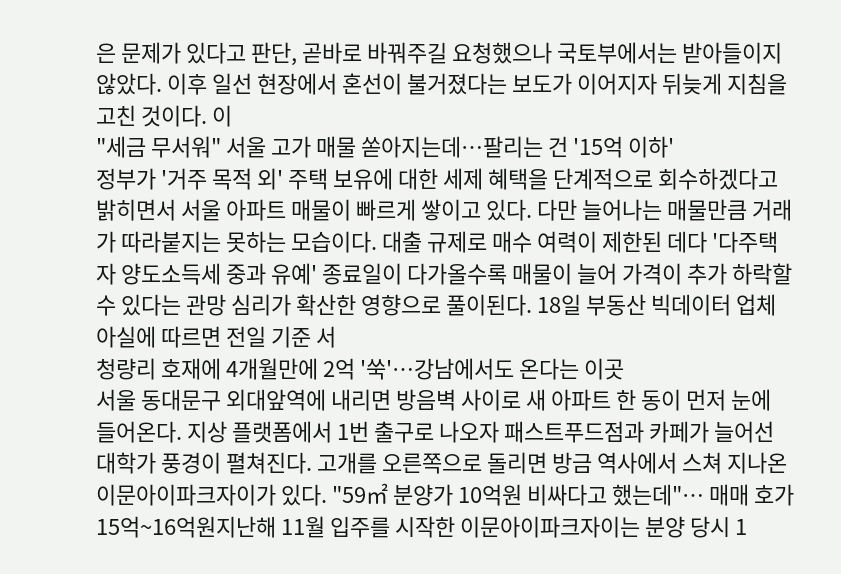은 문제가 있다고 판단, 곧바로 바꿔주길 요청했으나 국토부에서는 받아들이지 않았다. 이후 일선 현장에서 혼선이 불거졌다는 보도가 이어지자 뒤늦게 지침을 고친 것이다. 이
"세금 무서워" 서울 고가 매물 쏟아지는데…팔리는 건 '15억 이하'
정부가 '거주 목적 외' 주택 보유에 대한 세제 혜택을 단계적으로 회수하겠다고 밝히면서 서울 아파트 매물이 빠르게 쌓이고 있다. 다만 늘어나는 매물만큼 거래가 따라붙지는 못하는 모습이다. 대출 규제로 매수 여력이 제한된 데다 '다주택자 양도소득세 중과 유예' 종료일이 다가올수록 매물이 늘어 가격이 추가 하락할 수 있다는 관망 심리가 확산한 영향으로 풀이된다. 18일 부동산 빅데이터 업체 아실에 따르면 전일 기준 서
청량리 호재에 4개월만에 2억 '쑥'…강남에서도 온다는 이곳
서울 동대문구 외대앞역에 내리면 방음벽 사이로 새 아파트 한 동이 먼저 눈에 들어온다. 지상 플랫폼에서 1번 출구로 나오자 패스트푸드점과 카페가 늘어선 대학가 풍경이 펼쳐진다. 고개를 오른쪽으로 돌리면 방금 역사에서 스쳐 지나온 이문아이파크자이가 있다. "59㎡ 분양가 10억원 비싸다고 했는데"… 매매 호가 15억~16억원지난해 11월 입주를 시작한 이문아이파크자이는 분양 당시 1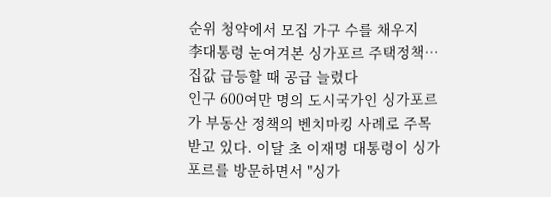순위 청약에서 모집 가구 수를 채우지
李대통령 눈여겨본 싱가포르 주택정책…집값 급등할 때 공급 늘렸다
인구 600여만 명의 도시국가인 싱가포르가 부동산 정책의 벤치마킹 사례로 주목받고 있다. 이달 초 이재명 대통령이 싱가포르를 방문하면서 "싱가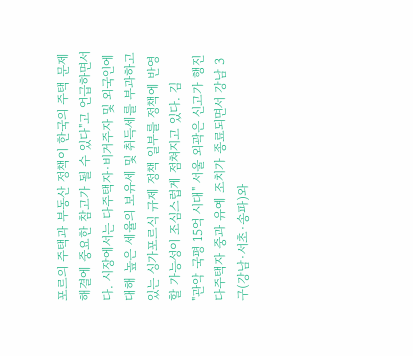포르의 주택과 부동산 정책이 한국의 주택 문제 해결에 중요한 참고가 될 수 있다"고 언급하면서다. 시장에서는 다주택자·비거주자 및 외국인에 대해 높은 세율의 보유세 및 취득세를 부과하고 있는 싱가포르식 규제 정책 일부를 정책에 반영할 가능성이 조심스럽게 점쳐지고 있다. 김
"관악 국평 15억 시대" 서울 외곽은 신고가 행진
다주택자 중과 유예 조치가 종료되면서 강남 3구(강남·서초·송파)와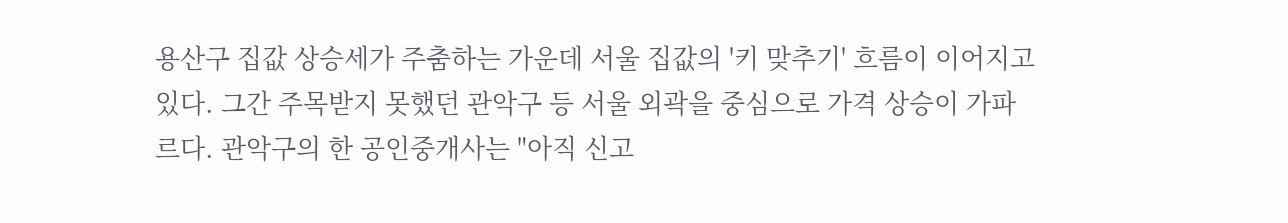용산구 집값 상승세가 주춤하는 가운데 서울 집값의 '키 맞추기' 흐름이 이어지고 있다. 그간 주목받지 못했던 관악구 등 서울 외곽을 중심으로 가격 상승이 가파르다. 관악구의 한 공인중개사는 "아직 신고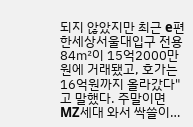되지 않았지만 최근 e편한세상서울대입구 전용 84㎡이 15억2000만원에 거래됐고, 호가는 16억원까지 올라갔다"고 말했다. 주말이면 MZ세대 와서 싹쓸이…